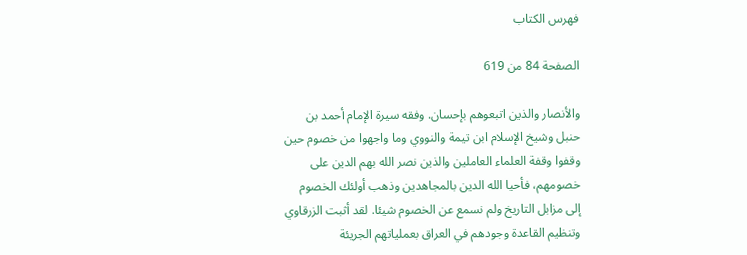فهرس الكتاب

الصفحة 84 من 619

والأنصار والذين اتبعوهم بإحسان. وفقه سيرة الإمام أحمد بن حنبل وشيخ الإسلام ابن تيمة والنووي وما واجهوا من خصوم حين وقفوا وقفة العلماء العاملين والذين نصر الله بهم الدين على خصومهم، فأحيا الله الدين بالمجاهدين وذهب أولئك الخصوم إلى مزابل التاريخ ولم نسمع عن الخصوم شيئا. لقد أثبت الزرقاوي وتنظيم القاعدة وجودهم في العراق بعملياتهم الجريئة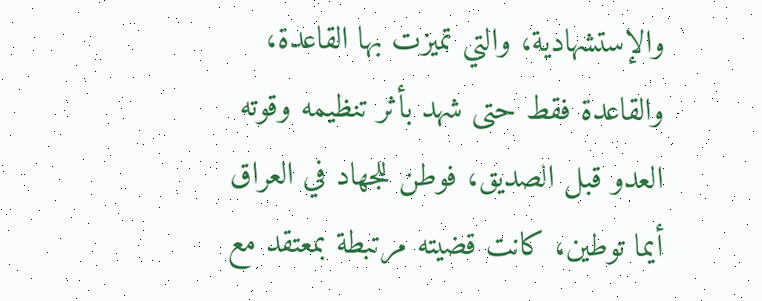والإستشهادية، والتي تميزت بها القاعدة، والقاعدة فقط حتى شهد بأثر تنظيمه وقوته العدو قبل الصديق، فوطن للجهاد في العراق أيما توطين، كانت قضيته مرتبطة بمعتقد مع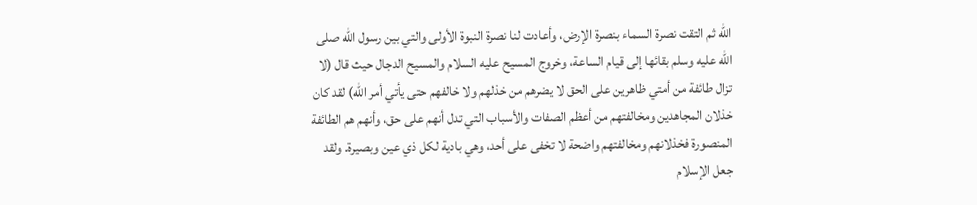الله ثم التقت نصرة السماء بنصرة الإرض، وأعادت لنا نصرة النبوة الأولى والتي بين رسول الله صلى الله عليه وسلم بقائها إلى قيام الساعة، وخروج المسيح عليه السلام والمسيح الدجال حيث قال (لا تزال طائفة من أمتي ظاهرين على الحق لا يضرهم من خذلهم ولا خالفهم حتى يأتي أمر الله) لقد كان خذلان المجاهدين ومخالفتهم من أعظم الصفات والأسباب التي تدل أنهم على حق، وأنهم هم الطائفة المنصورة فخذلانهم ومخالفتهم واضحة لا تخفى على أحد، وهي بادية لكل ذي عين وبصيرة. ولقد جعل الإسلام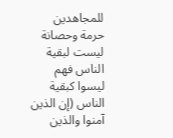للمجاهدين حرمة وحصانة ليست لبقية الناس فهم ليسوا كبقية الناس (إن الذين آمنوا والذين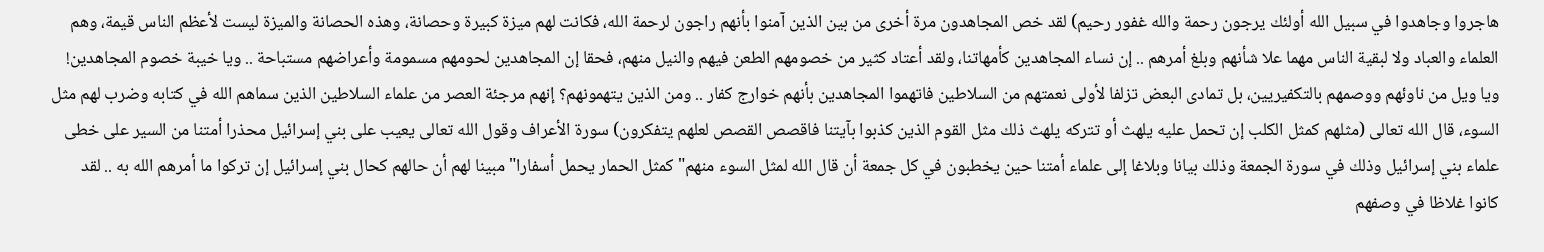هاجروا وجاهدوا في سبيل الله أولئك يرجون رحمة والله غفور رحيم) لقد خص المجاهدون مرة أخرى من بين الذين آمنوا بأنهم راجون لرحمة الله، فكانت لهم ميزة كبيرة وحصانة، وهذه الحصانة والميزة ليست لأعظم الناس قيمة، وهم العلماء والعباد ولا لبقية الناس مهما علا شأنهم وبلغ أمرهم .. إن نساء المجاهدين كأمهاتنا، ولقد أعتاد كثير من خصومهم الطعن فيهم والنيل منهم، فحقا إن المجاهدين لحومهم مسمومة وأعراضهم مستباحة .. ويا خيبة خصوم المجاهدين! ويا ويل من ناوئهم ووصمهم بالتكفيريين، بل تمادى البعض تزلفا لأولى نعمتهم من السلاطين فاتهموا المجاهدين بأنهم خوارج كفار .. ومن الذين يتهمونهم؟ إنهم مرجئة العصر من علماء السلاطين الذين سماهم الله في كتابه وضرب لهم مثل السوء، قال الله تعالى (مثلهم كمثل الكلب إن تحمل عليه يلهث أو تتركه يلهث ذلك مثل القوم الذين كذبوا بآيتنا فاقصص القصص لعلهم يتفكرون) سورة الأعراف وقول الله تعالى يعيب على بني إسرائيل محذرا أمتنا من السير على خطى علماء بني إسرائيل وذلك في سورة الجمعة وذلك بيانا وبلاغا إلى علماء أمتنا حين يخطبون في كل جمعة أن قال الله لمثل السوء منهم"كمثل الحمار يحمل أسفارا"مبينا لهم أن حالهم كحال بني إسرائيل إن تركوا ما أمرهم الله به .. لقد كانوا غلاظا في وصفهم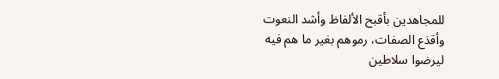للمجاهدين بأقبح الألفاظ وأشد النعوت وأقذع الصفات، رموهم بغير ما هم فيه ليرضوا سلاطين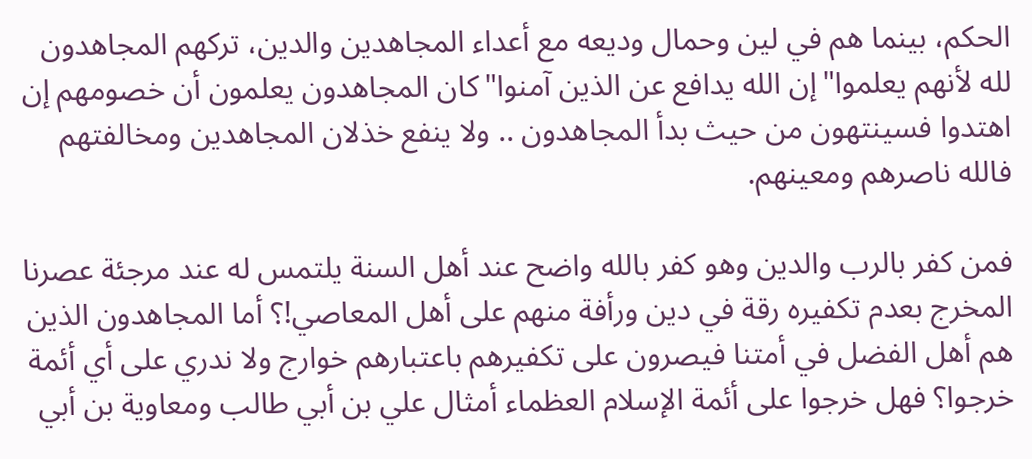الحكم، بينما هم في لين وحمال وديعه مع أعداء المجاهدين والدين، تركهم المجاهدون لله لأنهم يعلموا"إن الله يدافع عن الذين آمنوا"كان المجاهدون يعلمون أن خصومهم إن اهتدوا فسينتهون من حيث بدأ المجاهدون .. ولا ينفع خذلان المجاهدين ومخالفتهم فالله ناصرهم ومعينهم.

فمن كفر بالرب والدين وهو كفر بالله واضح عند أهل السنة يلتمس له عند مرجئة عصرنا المخرج بعدم تكفيره رقة في دين ورأفة منهم على أهل المعاصي!؟ أما المجاهدون الذين هم أهل الفضل في أمتنا فيصرون على تكفيرهم باعتبارهم خوارج ولا ندري على أي أئمة خرجوا؟ فهل خرجوا على أئمة الإسلام العظماء أمثال علي بن أبي طالب ومعاوية بن أبي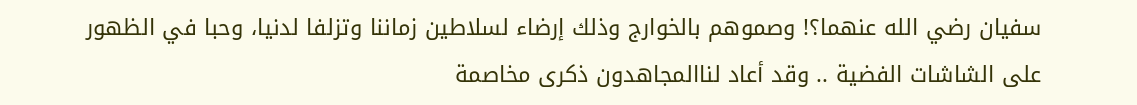سفيان رضي الله عنهما؟! وصموهم بالخوارج وذلك إرضاء لسلاطين زماننا وتزلفا لدنيا، وحبا في الظهور على الشاشات الفضية .. وقد أعاد لناالمجاهدون ذكرى مخاصمة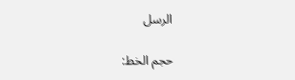الرسل

حجم الخط: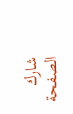شارك الصفحة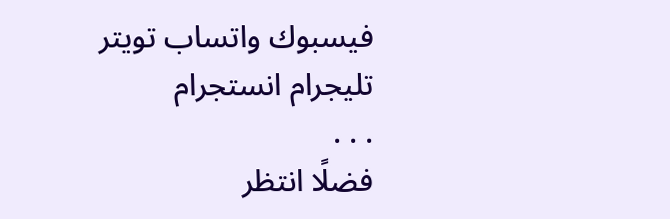فيسبوك واتساب تويتر تليجرام انستجرام
. . .
فضلًا انتظر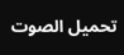تحميل الصوت